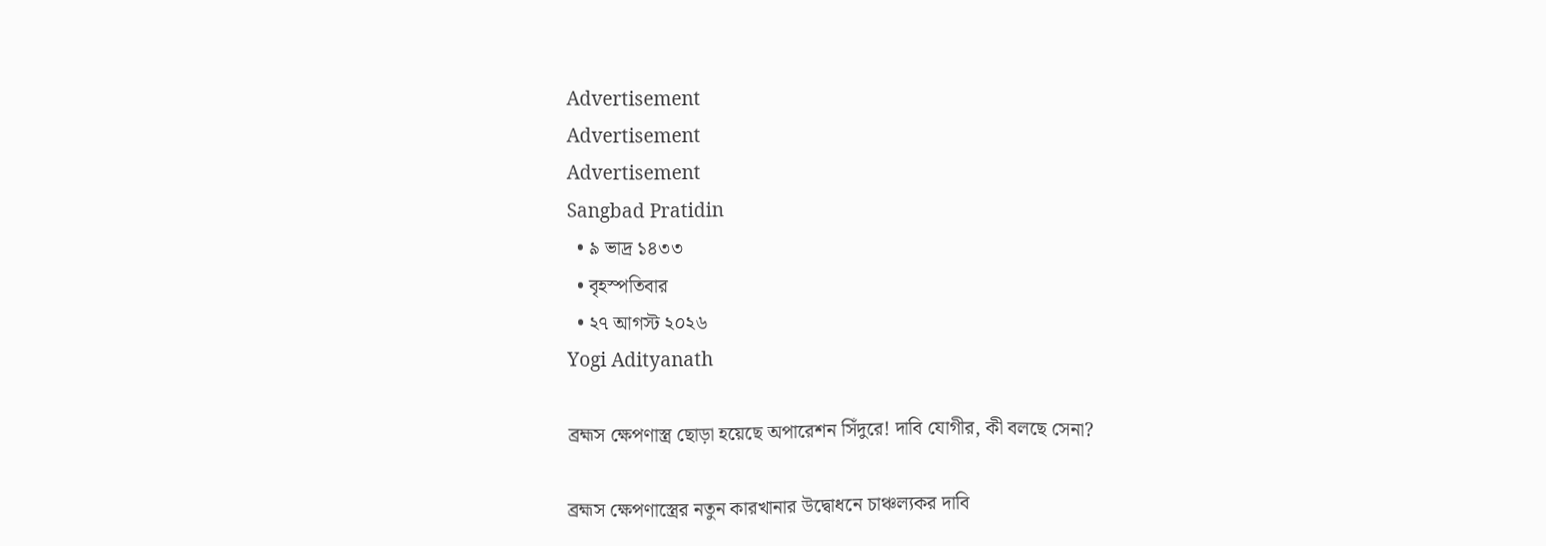Advertisement
Advertisement
Advertisement
Sangbad Pratidin
  • ৯ ভাদ্র ১৪৩৩
  • বৃহস্পতিবার
  • ২৭ আগস্ট ২০২৬
Yogi Adityanath

ব্রহ্মস ক্ষেপণাস্ত্র ছোড়া হয়েছে অপারেশন সিঁদুরে! দাবি যোগীর, কী বলছে সেনা?

ব্রহ্মস ক্ষেপণাস্ত্রের নতুন কারখানার উদ্বোধনে চাঞ্চল্যকর দাবি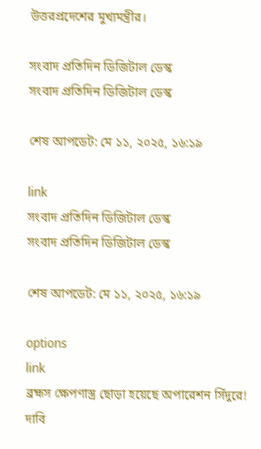উত্তরপ্রদেশের মুখ্যমন্ত্রীর।

সংবাদ প্রতিদিন ডিজিটাল ডেস্ক
সংবাদ প্রতিদিন ডিজিটাল ডেস্ক

শেষ আপডেট: মে ১১, ২০২৫, ১৬:১৯

link
সংবাদ প্রতিদিন ডিজিটাল ডেস্ক
সংবাদ প্রতিদিন ডিজিটাল ডেস্ক

শেষ আপডেট: মে ১১, ২০২৫, ১৬:১৯

options
link
ব্রহ্মস ক্ষেপণাস্ত্র ছোড়া হয়েছে অপারেশন সিঁদুরে! দাবি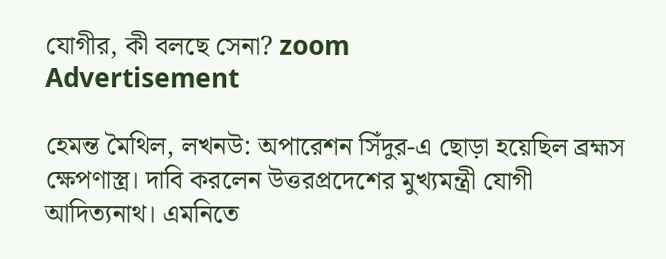যোগীর, কী বলছে সেনা? zoom
Advertisement

হেমন্ত মৈথিল, লখনউ: অপারেশন সিঁদুর-এ ছোড়া হয়েছিল ব্রহ্মস ক্ষেপণাস্ত্র। দাবি করলেন উত্তরপ্রদেশের মুখ্যমন্ত্রী যোগী আদিত্যনাথ। এমনিতে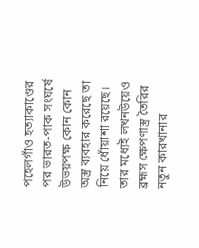পহেলগাঁও হত্যাকাণ্ডের পর ভারত-পাক সংঘর্ষে উভয়পক্ষ কোন কোন অস্ত্র ব্যবহার করেছে তা নিয়ে ধোঁয়াশা রয়েছে। তার মধ্যেই লখনউয়েও ব্রহ্মস ক্ষেপণাস্ত্র তৈরির নতুন কারখানার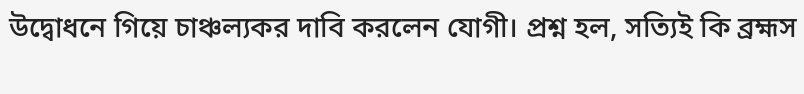উদ্বোধনে গিয়ে চাঞ্চল্যকর দাবি করলেন যোগী। প্রশ্ন হল, সত্যিই কি ব্রহ্মস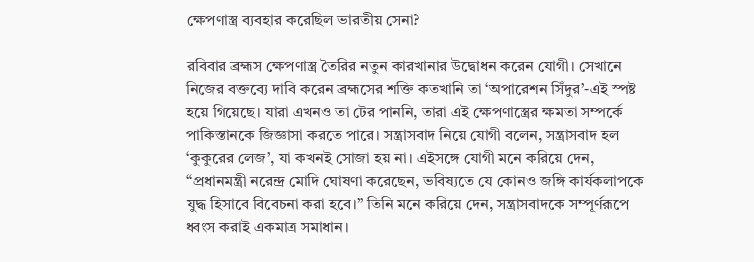ক্ষেপণাস্ত্র ব্যবহার করেছিল ভারতীয় সেনা?

রবিবার ব্রহ্মস ক্ষেপণাস্ত্র তৈরির নতুন কারখানার উদ্বোধন করেন যোগী। সেখানে নিজের বক্তব্যে দাবি করেন ব্রহ্মসের শক্তি কতখানি তা ‘অপারেশন সিঁদুর’-এই স্পষ্ট হয়ে গিয়েছে। যারা এখনও তা টের পাননি, তারা এই ক্ষেপণাস্ত্রের ক্ষমতা সম্পর্কে পাকিস্তানকে জিজ্ঞাসা করতে পারে। সন্ত্রাসবাদ নিয়ে যোগী বলেন, সন্ত্রাসবাদ হল ‘কুকুরের লেজ’, যা কখনই সোজা হয় না। এইসঙ্গে যোগী মনে করিয়ে দেন, “প্রধানমন্ত্রী নরেন্দ্র মোদি ঘোষণা করেছেন, ভবিষ্যতে যে কোনও জঙ্গি কার্যকলাপকে যুদ্ধ হিসাবে বিবেচনা করা হবে।” তিনি মনে করিয়ে দেন, সন্ত্রাসবাদকে সম্পূর্ণরূপে ধ্বংস করাই একমাত্র সমাধান।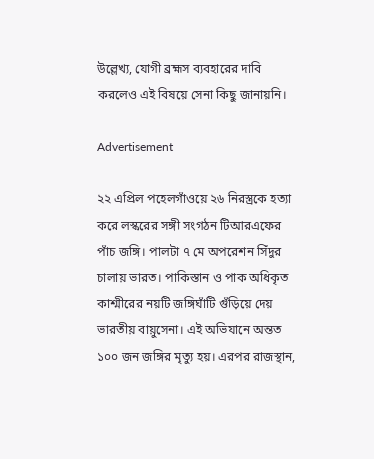উল্লেখ্য, যোগী ব্রহ্মস ব্যবহারের দাবি করলেও এই বিষয়ে সেনা কিছু জানায়নি।

Advertisement

২২ এপ্রিল পহেলগাঁওয়ে ২৬ নিরস্ত্রকে হত্যা করে লস্করের সঙ্গী সংগঠন টিআরএফের পাঁচ জঙ্গি। পালটা ৭ মে অপরেশন সিঁদুর চালায় ভারত। পাকিস্তান ও পাক অধিকৃত কাশ্মীরের নয়টি জঙ্গিঘাঁটি গুঁড়িয়ে দেয় ভারতীয় বায়ুসেনা। এই অভিযানে অন্তত ১০০ জন জঙ্গির মৃত্যু হয়। এরপর রাজস্থান,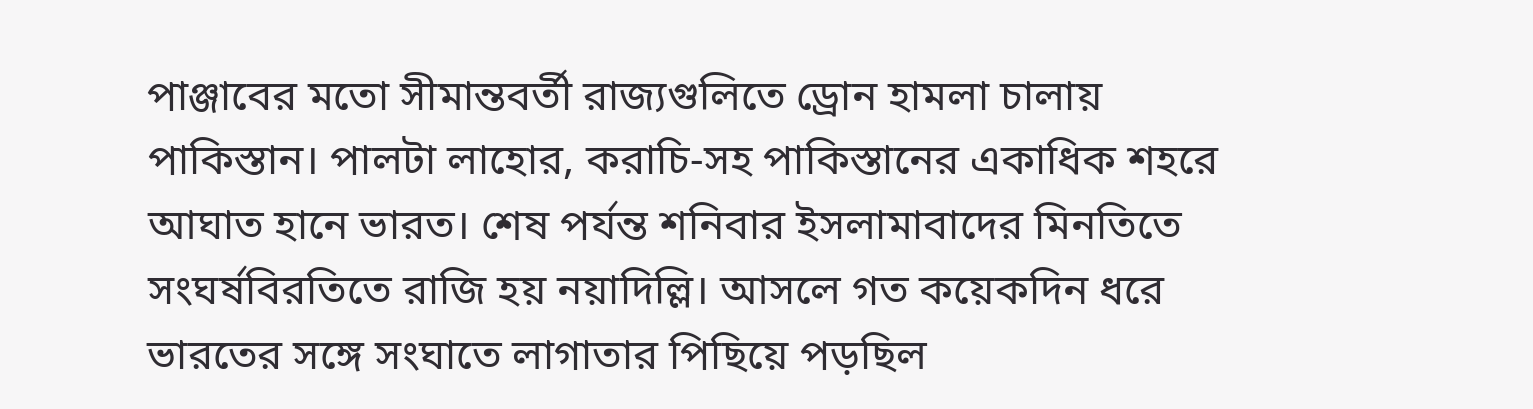পাঞ্জাবের মতো সীমান্তবর্তী রাজ্যগুলিতে ড্রোন হামলা চালায় পাকিস্তান। পালটা লাহোর, করাচি-সহ পাকিস্তানের একাধিক শহরে আঘাত হানে ভারত। শেষ পর্যন্ত শনিবার ইসলামাবাদের মিনতিতে সংঘর্ষবিরতিতে রাজি হয় নয়াদিল্লি। আসলে গত কয়েকদিন ধরে ভারতের সঙ্গে সংঘাতে লাগাতার পিছিয়ে পড়ছিল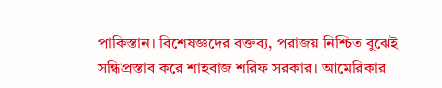পাকিস্তান। বিশেষজ্ঞদের বক্তব্য, পরাজয় নিশ্চিত বুঝেই সন্ধিপ্রস্তাব করে শাহবাজ শরিফ সরকার। আমেরিকার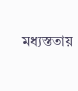মধ্যস্ততায়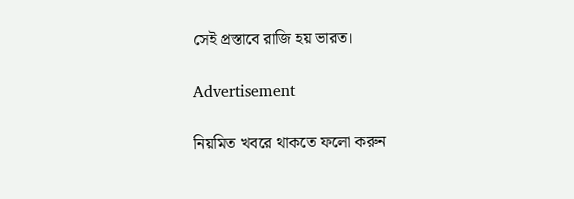সেই প্রস্তাবে রাজি হয় ভারত।

Advertisement

নিয়মিত খবরে থাকতে ফলো করুন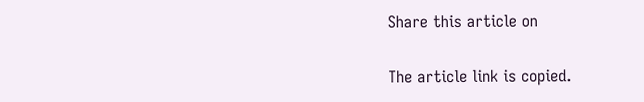Share this article on

The article link is copied.